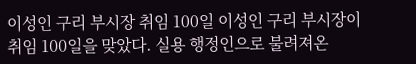이성인 구리 부시장 취임 100일 이성인 구리 부시장이 취임 100일을 맞았다. 실용 행정인으로 불려져온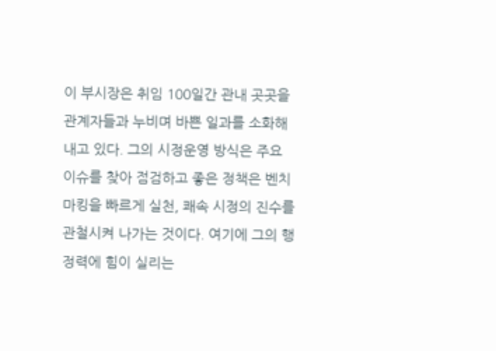이 부시장은 취임 100일간 관내 곳곳을 관계자들과 누비며 바쁜 일과를 소화해내고 있다. 그의 시정운영 방식은 주요 이슈를 찾아 점검하고 좋은 정책은 벤치마킹을 빠르게 실천, 쾌속 시정의 진수를 관철시켜 나가는 것이다. 여기에 그의 행정력에 힘이 실리는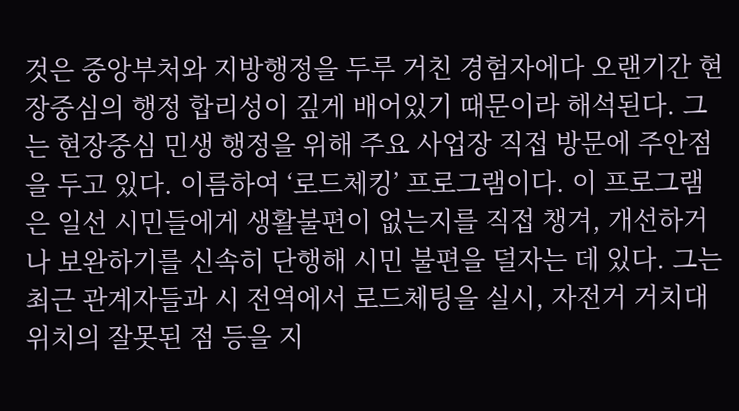것은 중앙부처와 지방행정을 두루 거친 경험자에다 오랜기간 현장중심의 행정 합리성이 깊게 배어있기 때문이라 해석된다. 그는 현장중심 민생 행정을 위해 주요 사업장 직접 방문에 주안점을 두고 있다. 이름하여 ‘로드체킹’ 프로그램이다. 이 프로그램은 일선 시민들에게 생활불편이 없는지를 직접 챙겨, 개선하거나 보완하기를 신속히 단행해 시민 불편을 덜자는 데 있다. 그는 최근 관계자들과 시 전역에서 로드체팅을 실시, 자전거 거치대 위치의 잘못된 점 등을 지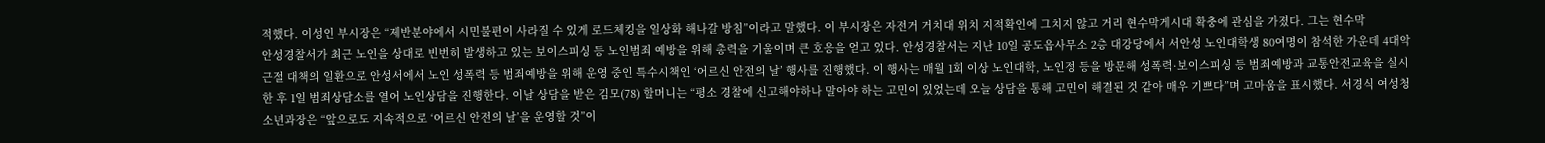적했다. 이성인 부시장은 “제반분야에서 시민불편이 사라질 수 있게 로드체킹을 일상화 해나갈 방침”이라고 말했다. 이 부시장은 자전거 거치대 위치 지적확인에 그치지 않고 거리 현수막게시대 확충에 관심을 가졌다. 그는 현수막
안성경찰서가 최근 노인을 상대로 빈번히 발생하고 있는 보이스피싱 등 노인범죄 예방을 위해 총력을 기울이며 큰 호응을 얻고 있다. 안성경찰서는 지난 10일 공도읍사무소 2층 대강당에서 서안성 노인대학생 80여명이 참석한 가운데 4대악 근절 대책의 일환으로 안성서에서 노인 성폭력 등 범죄예방을 위해 운영 중인 특수시책인 ‘어르신 안전의 날’ 행사를 진행했다. 이 행사는 매월 1회 이상 노인대학, 노인정 등을 방문해 성폭력·보이스피싱 등 범죄예방과 교통안전교육을 실시한 후 1일 범죄상담소를 열어 노인상담을 진행한다. 이날 상담을 받은 김모(78) 할머니는 “평소 경찰에 신고해야하나 말아야 하는 고민이 있었는데 오늘 상담을 통해 고민이 해결된 것 같아 매우 기쁘다”며 고마움을 표시했다. 서경식 여성청소년과장은 “앞으로도 지속적으로 ‘어르신 안전의 날’을 운영할 것”이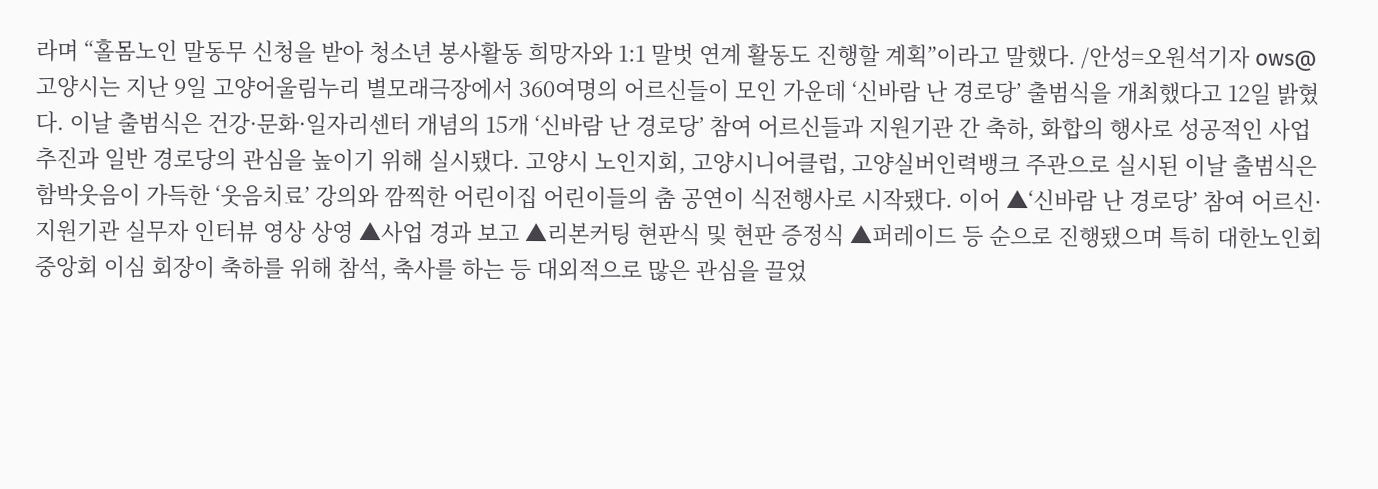라며 “홀몸노인 말동무 신청을 받아 청소년 봉사활동 희망자와 1:1 말벗 연계 활동도 진행할 계획”이라고 말했다. /안성=오원석기자 ows@
고양시는 지난 9일 고양어울림누리 별모래극장에서 360여명의 어르신들이 모인 가운데 ‘신바람 난 경로당’ 출범식을 개최했다고 12일 밝혔다. 이날 출범식은 건강·문화·일자리센터 개념의 15개 ‘신바람 난 경로당’ 참여 어르신들과 지원기관 간 축하, 화합의 행사로 성공적인 사업 추진과 일반 경로당의 관심을 높이기 위해 실시됐다. 고양시 노인지회, 고양시니어클럽, 고양실버인력뱅크 주관으로 실시된 이날 출범식은 함박웃음이 가득한 ‘웃음치료’ 강의와 깜찍한 어린이집 어린이들의 춤 공연이 식전행사로 시작됐다. 이어 ▲‘신바람 난 경로당’ 참여 어르신·지원기관 실무자 인터뷰 영상 상영 ▲사업 경과 보고 ▲리본커팅 현판식 및 현판 증정식 ▲퍼레이드 등 순으로 진행됐으며 특히 대한노인회 중앙회 이심 회장이 축하를 위해 참석, 축사를 하는 등 대외적으로 많은 관심을 끌었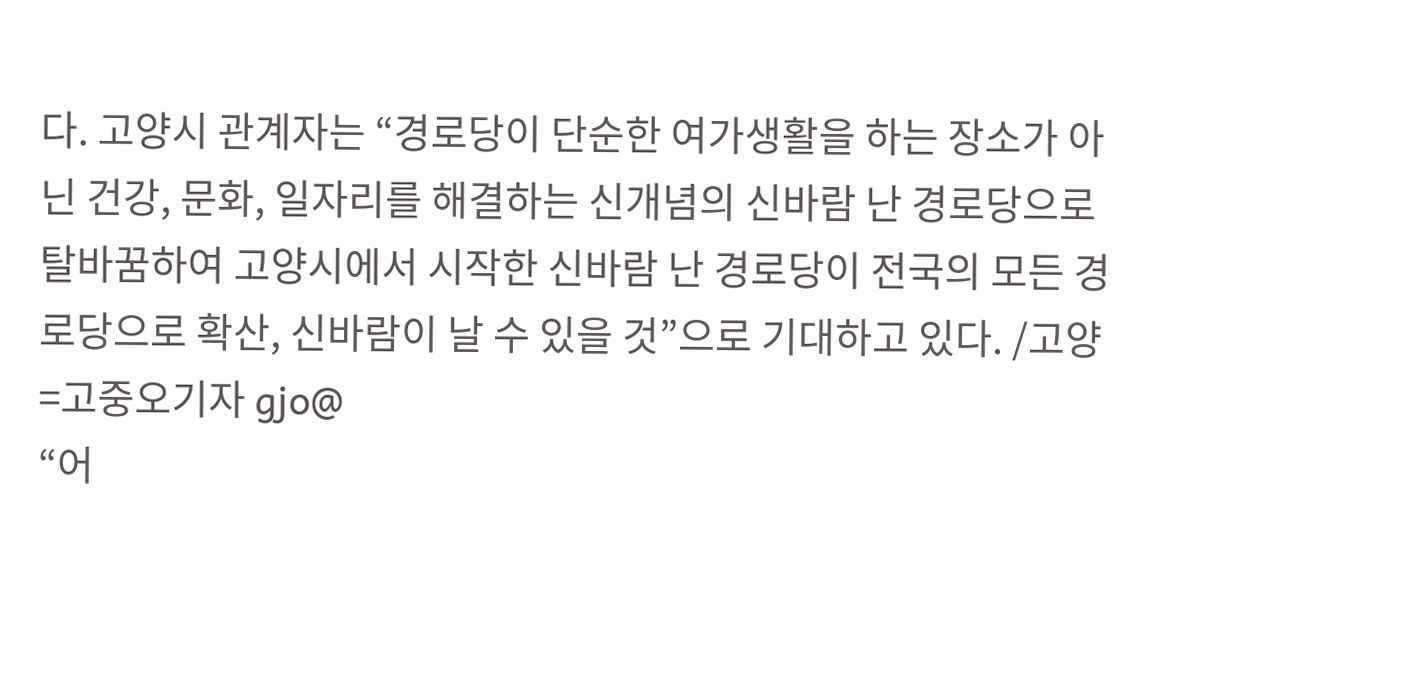다. 고양시 관계자는 “경로당이 단순한 여가생활을 하는 장소가 아닌 건강, 문화, 일자리를 해결하는 신개념의 신바람 난 경로당으로 탈바꿈하여 고양시에서 시작한 신바람 난 경로당이 전국의 모든 경로당으로 확산, 신바람이 날 수 있을 것”으로 기대하고 있다. /고양=고중오기자 gjo@
“어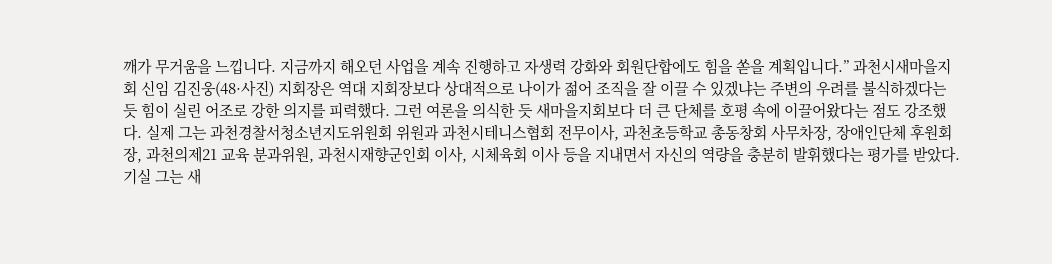깨가 무거움을 느낍니다. 지금까지 해오던 사업을 계속 진행하고 자생력 강화와 회원단합에도 힘을 쏟을 계획입니다.” 과천시새마을지회 신임 김진웅(48·사진) 지회장은 역대 지회장보다 상대적으로 나이가 젊어 조직을 잘 이끌 수 있겠냐는 주변의 우려를 불식하겠다는 듯 힘이 실린 어조로 강한 의지를 피력했다. 그런 여론을 의식한 듯 새마을지회보다 더 큰 단체를 호평 속에 이끌어왔다는 점도 강조했다. 실제 그는 과천경찰서청소년지도위원회 위원과 과천시테니스협회 전무이사, 과천초등학교 총동창회 사무차장, 장애인단체 후원회장, 과천의제21 교육 분과위원, 과천시재향군인회 이사, 시체육회 이사 등을 지내면서 자신의 역량을 충분히 발휘했다는 평가를 받았다. 기실 그는 새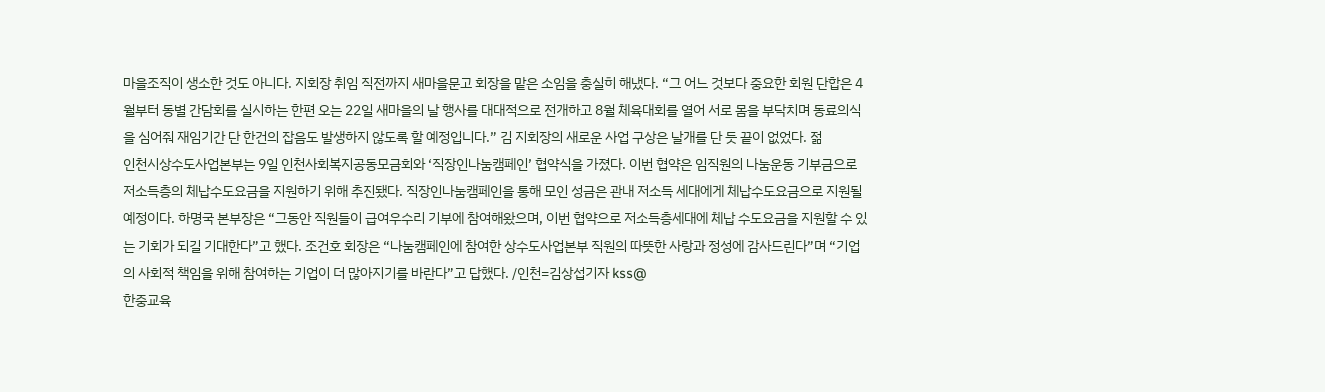마을조직이 생소한 것도 아니다. 지회장 취임 직전까지 새마을문고 회장을 맡은 소임을 충실히 해냈다. “그 어느 것보다 중요한 회원 단합은 4월부터 동별 간담회를 실시하는 한편 오는 22일 새마을의 날 행사를 대대적으로 전개하고 8월 체육대회를 열어 서로 몸을 부닥치며 동료의식을 심어줘 재임기간 단 한건의 잡음도 발생하지 않도록 할 예정입니다.” 김 지회장의 새로운 사업 구상은 날개를 단 듯 끝이 없었다. 젊
인천시상수도사업본부는 9일 인천사회복지공동모금회와 ‘직장인나눔캠페인’ 협약식을 가졌다. 이번 협약은 임직원의 나눔운동 기부금으로 저소득층의 체납수도요금을 지원하기 위해 추진됐다. 직장인나눔캠페인을 통해 모인 성금은 관내 저소득 세대에게 체납수도요금으로 지원될 예정이다. 하명국 본부장은 “그동안 직원들이 급여우수리 기부에 참여해왔으며, 이번 협약으로 저소득층세대에 체납 수도요금을 지원할 수 있는 기회가 되길 기대한다”고 했다. 조건호 회장은 “나눔캠페인에 참여한 상수도사업본부 직원의 따뜻한 사랑과 정성에 감사드린다”며 “기업의 사회적 책임을 위해 참여하는 기업이 더 많아지기를 바란다”고 답했다. /인천=김상섭기자 kss@
한중교육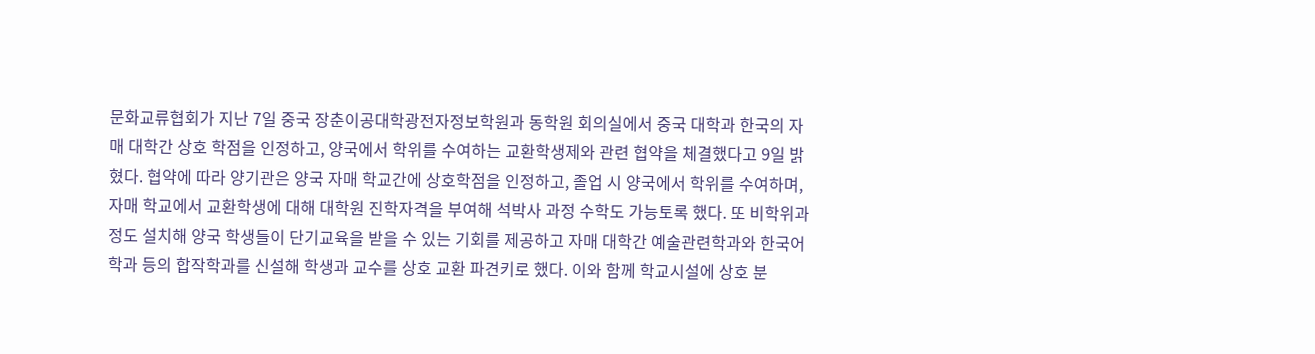문화교류협회가 지난 7일 중국 장춘이공대학광전자정보학원과 동학원 회의실에서 중국 대학과 한국의 자매 대학간 상호 학점을 인정하고, 양국에서 학위를 수여하는 교환학생제와 관련 협약을 체결했다고 9일 밝혔다. 협약에 따라 양기관은 양국 자매 학교간에 상호학점을 인정하고, 졸업 시 양국에서 학위를 수여하며, 자매 학교에서 교환학생에 대해 대학원 진학자격을 부여해 석박사 과정 수학도 가능토록 했다. 또 비학위과정도 설치해 양국 학생들이 단기교육을 받을 수 있는 기회를 제공하고 자매 대학간 예술관련학과와 한국어학과 등의 합작학과를 신설해 학생과 교수를 상호 교환 파견키로 했다. 이와 함께 학교시설에 상호 분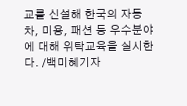교를 신설해 한국의 자동차, 미용, 패션 등 우수분야에 대해 위탁교육을 실시한다. /백미혜기자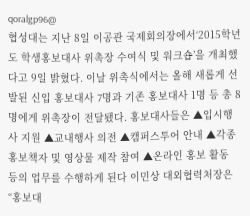qoralgp96@
협성대는 지난 8일 이공관 국제회의장에서‘2015학년도 학생홍보대사 위촉장 수여식 및 워크숍’을 개최했다고 9일 밝혔다. 이날 위촉식에서는 올해 새롭게 선발된 신입 홍보대사 7명과 기존 홍보대사 1명 등 총 8명에게 위촉장이 전달됐다. 홍보대사들은 ▲입시행사 지원 ▲교내행사 의전 ▲캠퍼스투어 안내 ▲각종 홍보책자 및 영상물 제작 참여 ▲온라인 홍보 활동 등의 업무를 수행하게 된다 이민상 대외협력처장은 “홍보대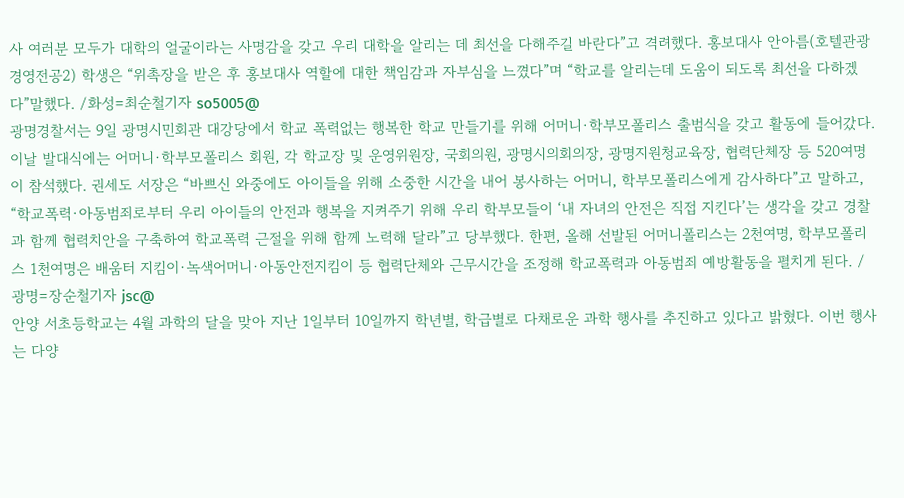사 여러분 모두가 대학의 얼굴이라는 사명감을 갖고 우리 대학을 알리는 데 최선을 다해주길 바란다”고 격려했다. 홍보대사 안아름(호텔관광경영전공2) 학생은 “위촉장을 받은 후 홍보대사 역할에 대한 책임감과 자부심을 느꼈다”며 “학교를 알리는데 도움이 되도록 최선을 다하겠다”말했다. /화성=최순철기자 so5005@
광명경찰서는 9일 광명시민회관 대강당에서 학교 폭력없는 행복한 학교 만들기를 위해 어머니·학부모폴리스 출범식을 갖고 활동에 들어갔다. 이날 발대식에는 어머니·학부모폴리스 회원, 각 학교장 및 운영위원장, 국회의원, 광명시의회의장, 광명지원청교육장, 협력단체장 등 520여명이 참석했다. 권세도 서장은 “바쁘신 와중에도 아이들을 위해 소중한 시간을 내어 봉사하는 어머니, 학부모폴리스에게 감사하다”고 말하고, “학교폭력·아동범죄로부터 우리 아이들의 안전과 행복을 지켜주기 위해 우리 학부모들이 ‘내 자녀의 안전은 직접 지킨다’는 생각을 갖고 경찰과 함께 협력치안을 구축하여 학교폭력 근절을 위해 함께 노력해 달라”고 당부했다. 한편, 올해 선발된 어머니폴리스는 2천여명, 학부모폴리스 1천여명은 배움터 지킴이·녹색어머니·아동안전지킴이 등 협력단체와 근무시간을 조정해 학교폭력과 아동범죄 예방활동을 펼치게 된다. /광명=장순철기자 jsc@
안양 서초등학교는 4월 과학의 달을 맞아 지난 1일부터 10일까지 학년별, 학급별로 다채로운 과학 행사를 추진하고 있다고 밝혔다. 이번 행사는 다양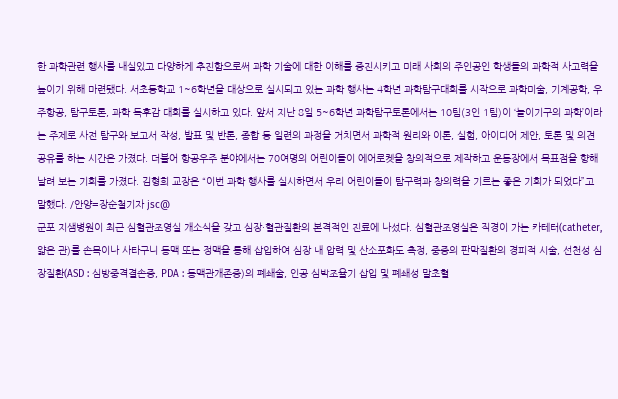한 과학관련 행사를 내실있고 다양하게 추진함으로써 과학 기술에 대한 이해를 증진시키고 미래 사회의 주인공인 학생들의 과학적 사고력을 높이기 위해 마련됐다. 서초등학교 1~6학년을 대상으로 실시되고 있는 과학 행사는 4학년 과학탐구대회를 시작으로 과학미술, 기계공학, 우주항공, 탐구토론, 과학 독후감 대회를 실시하고 있다. 앞서 지난 8일 5~6학년 과학탐구토론에서는 10팀(3인 1팀)이 ‘놀이기구의 과학’이라는 주제로 사전 탐구와 보고서 작성, 발표 및 반론, 종합 등 일련의 과정을 거치면서 과학적 원리와 이론, 실험, 아이디어 제안, 토론 및 의견 공유를 하는 시간은 가졌다. 더불어 항공우주 분야에서는 70여명의 어린이들이 에어로켓을 창의적으로 제작하고 운동장에서 목표점을 향해 날려 보는 기회를 가졌다. 김형희 교장은 “이번 과학 행사를 실시하면서 우리 어린이들이 탐구력과 창의력을 기르는 좋은 기회가 되었다”고 말했다. /안양=장순철기자 jsc@
군포 지샘병원이 최근 심혈관조영실 개소식을 갖고 심장·혈관질환의 본격적인 진료에 나섰다. 심혈관조영실은 직경이 가는 카테터(catheter, 얇은 관)를 손목이나 사타구니 동맥 또는 정맥을 통해 삽입하여 심장 내 압력 및 산소포화도 측정, 중증의 판막질환의 경피적 시술, 선천성 심장질환(ASD : 심방중격결손증, PDA : 동맥관개존증)의 폐쇄술, 인공 심박조율기 삽입 및 폐쇄성 말초혈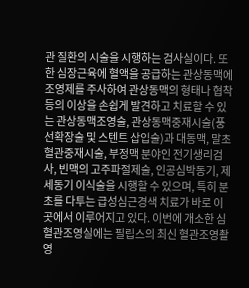관 질환의 시술을 시행하는 검사실이다. 또한 심장근육에 혈액을 공급하는 관상동맥에 조영제를 주사하여 관상동맥의 형태나 협착 등의 이상을 손쉽게 발견하고 치료할 수 있는 관상동맥조영술, 관상동맥중재시술(풍선확장술 및 스텐트 삽입술)과 대동맥, 말초혈관중재시술, 부정맥 분야인 전기생리검사, 빈맥의 고주파절제술, 인공심박동기, 제세동기 이식술을 시행할 수 있으며, 특히 분초를 다투는 급성심근경색 치료가 바로 이곳에서 이루어지고 있다. 이번에 개소한 심혈관조영실에는 필립스의 최신 혈관조영촬영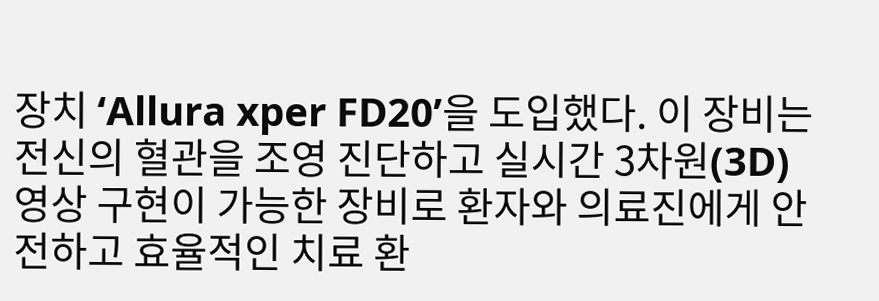장치 ‘Allura xper FD20’을 도입했다. 이 장비는 전신의 혈관을 조영 진단하고 실시간 3차원(3D) 영상 구현이 가능한 장비로 환자와 의료진에게 안전하고 효율적인 치료 환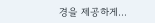경을 제공하게…